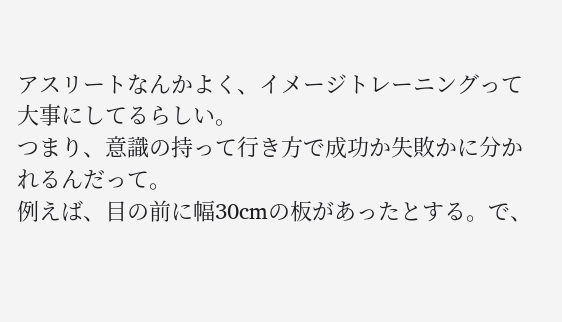アスリートなんかよく、イメージトレーニングって大事にしてるらしい。
つまり、意識の持って行き方で成功か失敗かに分かれるんだって。
例えば、目の前に幅30cmの板があったとする。で、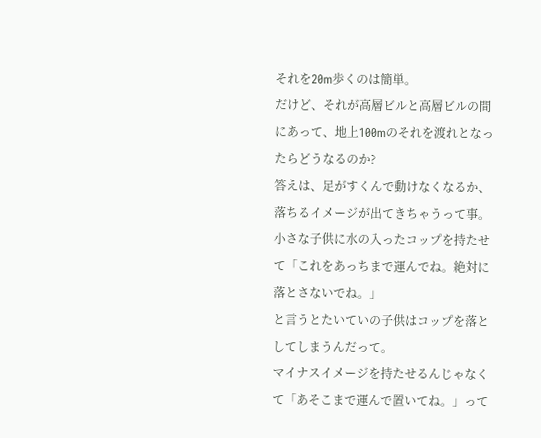それを20m歩くのは簡単。
だけど、それが高層ビルと高層ビルの間にあって、地上100mのそれを渡れとなったらどうなるのか?
答えは、足がすくんで動けなくなるか、落ちるイメージが出てきちゃうって事。
小さな子供に水の入ったコップを持たせて「これをあっちまで運んでね。絶対に落とさないでね。」
と言うとたいていの子供はコップを落としてしまうんだって。
マイナスイメージを持たせるんじゃなくて「あそこまで運んで置いてね。」って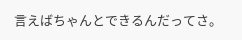言えばちゃんとできるんだってさ。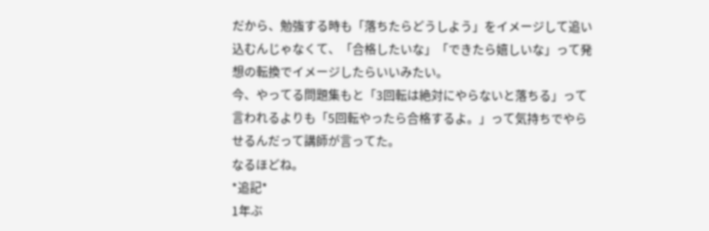だから、勉強する時も「落ちたらどうしよう」をイメージして追い込むんじゃなくて、「合格したいな」「できたら嬉しいな」って発想の転換でイメージしたらいいみたい。
今、やってる問題集もと「3回転は絶対にやらないと落ちる」って言われるよりも「5回転やったら合格するよ。」って気持ちでやらせるんだって講師が言ってた。
なるほどね。
*追記*
1年ぶ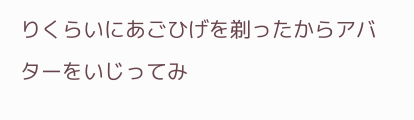りくらいにあごひげを剃ったからアバターをいじってみ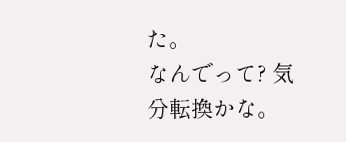た。
なんでって? 気分転換かな。